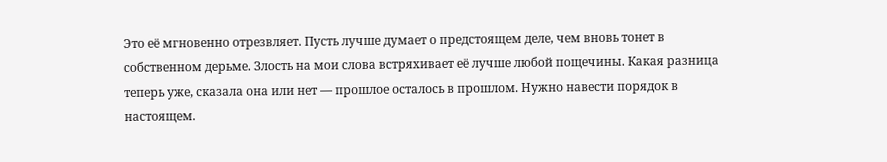Это её мгновенно отрезвляет. Пусть лучше думает о предстоящем деле, чем вновь тонет в собственном дерьме. Злость на мои слова встряхивает её лучше любой пощечины. Какая разница теперь уже, сказала она или нет — прошлое осталось в прошлом. Нужно навести порядок в настоящем.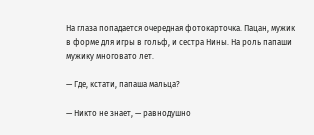На глаза попадается очередная фотокарточка. Пацан, мужик в форме для игры в гольф, и сестра Нины. На роль папаши мужику многовато лет.

— Где, кстати, папаша мальца?

— Никто не знает, — равнодушно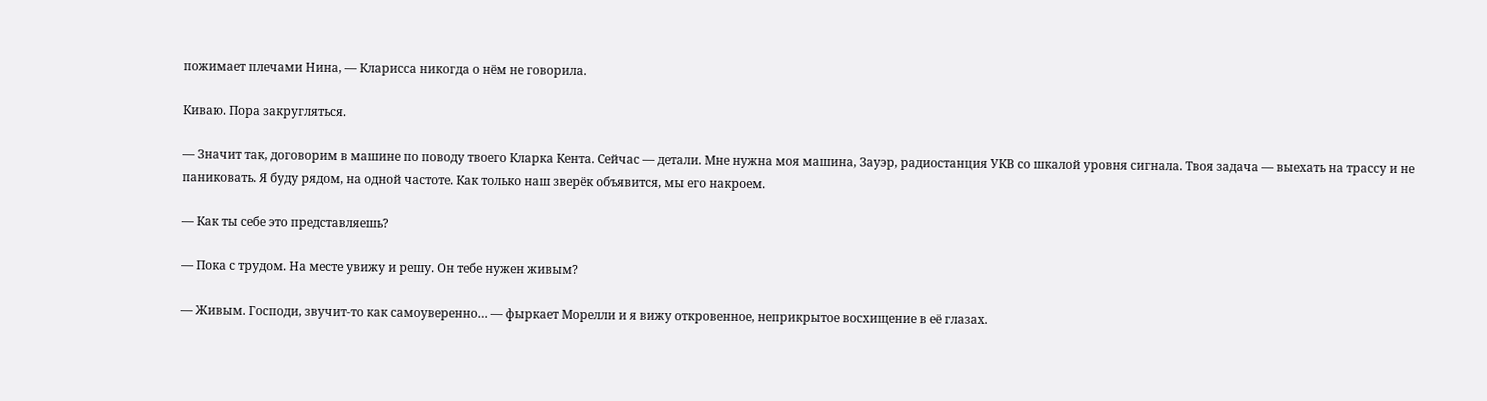пожимает плечами Нина, — Кларисса никогда о нём не говорила.

Киваю. Пора закругляться.

— Значит так, договорим в машине по поводу твоего Кларка Кента. Сейчас — детали. Мне нужна моя машина, Зауэр, радиостанция УКВ со шкалой уровня сигнала. Твоя задача — выехать на трассу и не паниковать. Я буду рядом, на одной частоте. Как только наш зверёк объявится, мы его накроем.

— Как ты себе это представляешь?

— Пока с трудом. На месте увижу и решу. Он тебе нужен живым?

— Живым. Господи, звучит-то как самоуверенно… — фыркает Морелли и я вижу откровенное, неприкрытое восхищение в её глазах.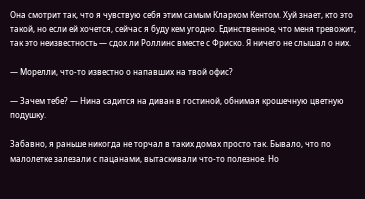Она смотрит так, что я чувствую себя этим самым Кларком Кентом. Хуй знает, кто это такой, но если ей хочется, сейчас я буду кем угодно. Единственное, что меня тревожит, так это неизвестность — сдох ли Роллинс вместе с Фриско. Я ничего не слышал о них.

— Морелли, что-то известно о напавших на твой офис?

— Зачем тебе? — Нина садится на диван в гостиной, обнимая крошечную цветную подушку.

Забавно, я раньше никогда не торчал в таких домах просто так. Бывало, что по малолетке залезали с пацанами, вытаскивали что-то полезное. Но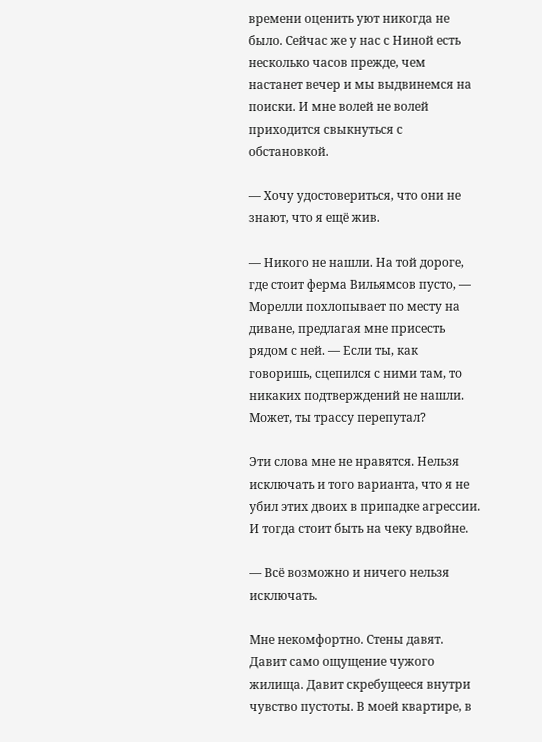времени оценить уют никогда не было. Сейчас же у нас с Ниной есть несколько часов прежде, чем настанет вечер и мы выдвинемся на поиски. И мне волей не волей приходится свыкнуться с обстановкой.

— Хочу удостовериться, что они не знают, что я ещё жив.

— Никого не нашли. На той дороге, где стоит ферма Вильямсов пусто, — Морелли похлопывает по месту на диване, предлагая мне присесть рядом с ней. — Если ты, как говоришь, сцепился с ними там, то никаких подтверждений не нашли. Может, ты трассу перепутал?

Эти слова мне не нравятся. Нельзя исключать и того варианта, что я не убил этих двоих в припадке агрессии. И тогда стоит быть на чеку вдвойне.

— Всё возможно и ничего нельзя исключать.

Мне некомфортно. Стены давят. Давит само ощущение чужого жилища. Давит скребущееся внутри чувство пустоты. В моей квартире, в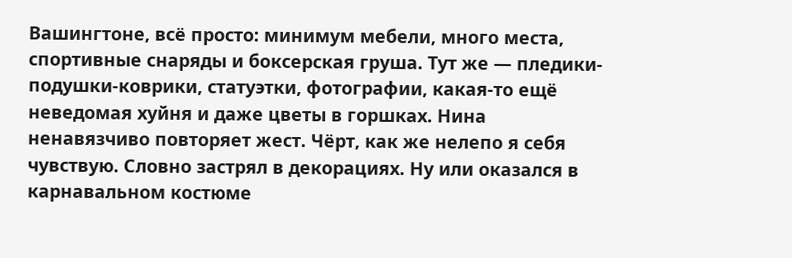Вашингтоне, всё просто: минимум мебели, много места, спортивные снаряды и боксерская груша. Тут же — пледики-подушки-коврики, статуэтки, фотографии, какая-то ещё неведомая хуйня и даже цветы в горшках. Нина ненавязчиво повторяет жест. Чёрт, как же нелепо я себя чувствую. Словно застрял в декорациях. Ну или оказался в карнавальном костюме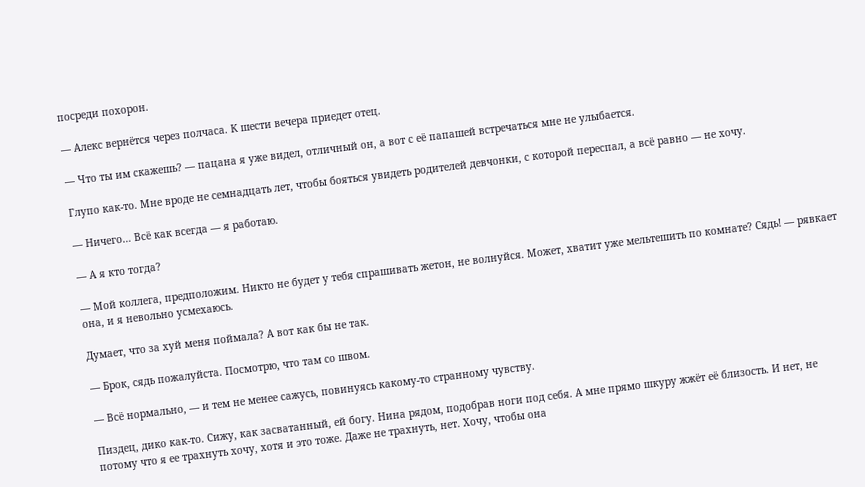посреди похорон.

— Алекс вернётся через полчаса. К шести вечера приедет отец.

— Что ты им скажешь? — пацана я уже видел, отличный он, а вот с её папашей встречаться мне не улыбается.

Глупо как-то. Мне вроде не семнадцать лет, чтобы бояться увидеть родителей девчонки, с которой переспал, а всё равно — не хочу.

— Ничего… Всё как всегда — я работаю.

— А я кто тогда?

— Мой коллега, предположим. Никто не будет у тебя спрашивать жетон, не волнуйся. Может, хватит уже мельтешить по комнате? Сядь! — рявкает она, и я невольно усмехаюсь.

Думает, что за хуй меня поймала? А вот как бы не так.

— Брок, сядь пожалуйста. Посмотрю, что там со швом.

— Всё нормально, — и тем не менее сажусь, повинуясь какому-то странному чувству.

Пиздец, дико как-то. Сижу, как засватанный, ей богу. Нина рядом, подобрав ноги под себя. А мне прямо шкуру жжёт её близость. И нет, не потому что я ее трахнуть хочу, хотя и это тоже. Даже не трахнуть, нет. Хочу, чтобы она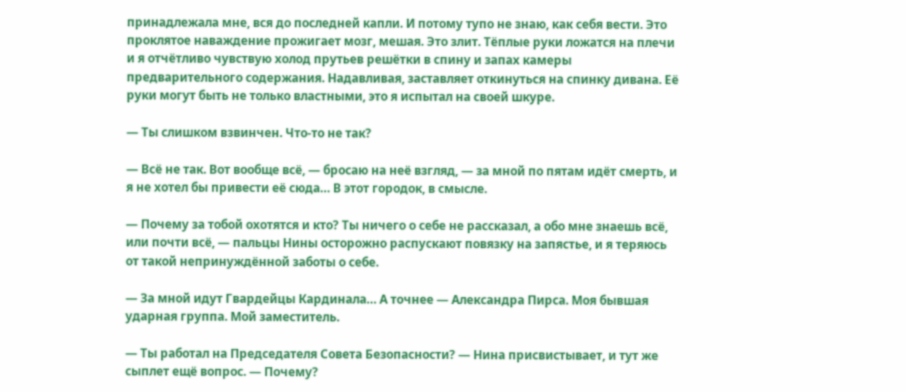принадлежала мне, вся до последней капли. И потому тупо не знаю, как себя вести. Это проклятое наваждение прожигает мозг, мешая. Это злит. Тёплые руки ложатся на плечи и я отчётливо чувствую холод прутьев решётки в спину и запах камеры предварительного содержания. Надавливая, заставляет откинуться на спинку дивана. Её руки могут быть не только властными, это я испытал на своей шкуре.

— Ты слишком взвинчен. Что-то не так?

— Всё не так. Вот вообще всё, — бросаю на неё взгляд, — за мной по пятам идёт смерть, и я не хотел бы привести её сюда… В этот городок, в смысле.

— Почему за тобой охотятся и кто? Ты ничего о себе не рассказал, а обо мне знаешь всё, или почти всё, — пальцы Нины осторожно распускают повязку на запястье, и я теряюсь от такой непринуждённой заботы о себе.

— За мной идут Гвардейцы Кардинала… А точнее — Александра Пирса. Моя бывшая ударная группа. Мой заместитель.

— Ты работал на Председателя Совета Безопасности? — Нина присвистывает, и тут же сыплет ещё вопрос. — Почему?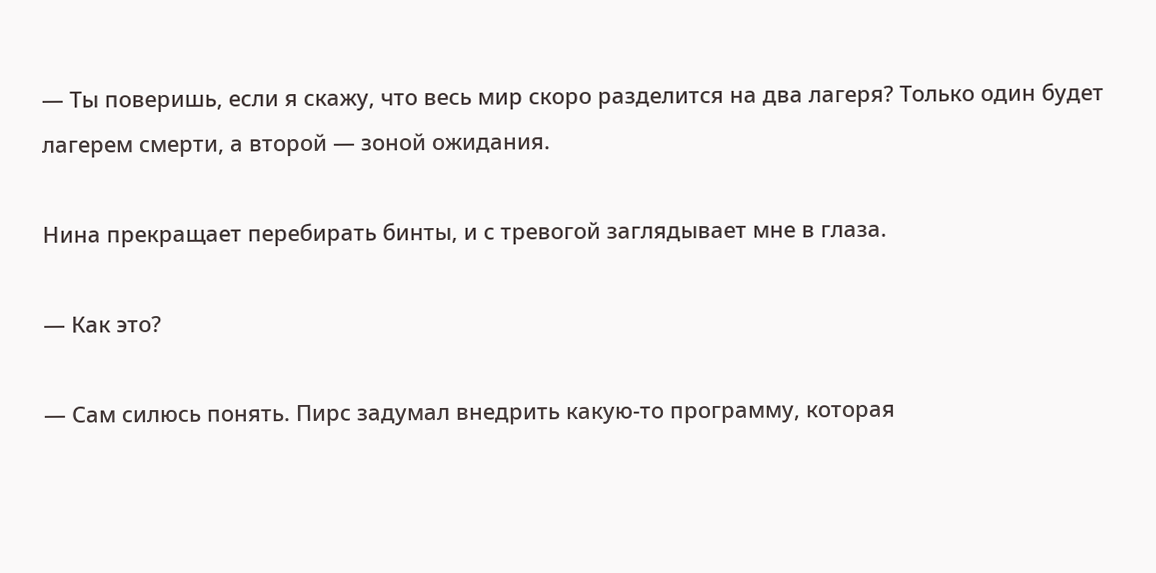— Ты поверишь, если я скажу, что весь мир скоро разделится на два лагеря? Только один будет лагерем смерти, а второй — зоной ожидания.

Нина прекращает перебирать бинты, и с тревогой заглядывает мне в глаза.

— Как это?

— Сам силюсь понять. Пирс задумал внедрить какую-то программу, которая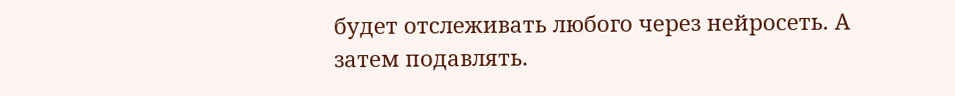будет отслеживать любого через нейросеть. А затем подавлять.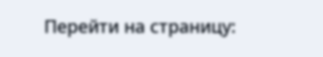Перейти на страницу: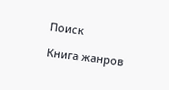Поиск

Книга жанров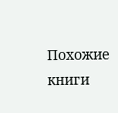Похожие книги